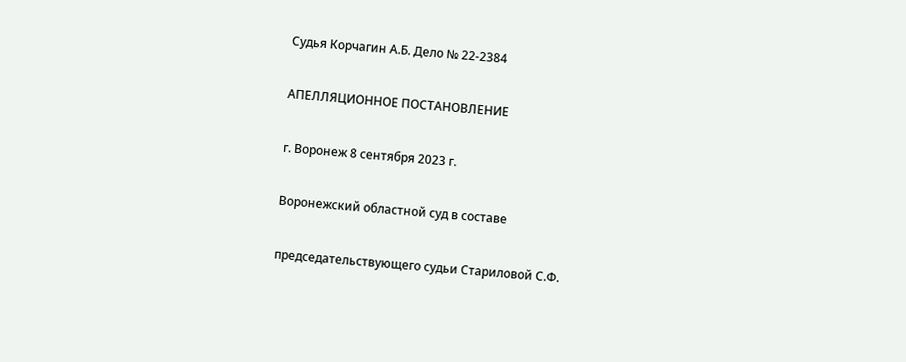Судья Корчагин А.Б. Дело № 22-2384

АПЕЛЛЯЦИОННОЕ ПОСТАНОВЛЕНИЕ

г. Воронеж 8 сентября 2023 г.

Воронежский областной суд в составе

председательствующего судьи Стариловой С.Ф.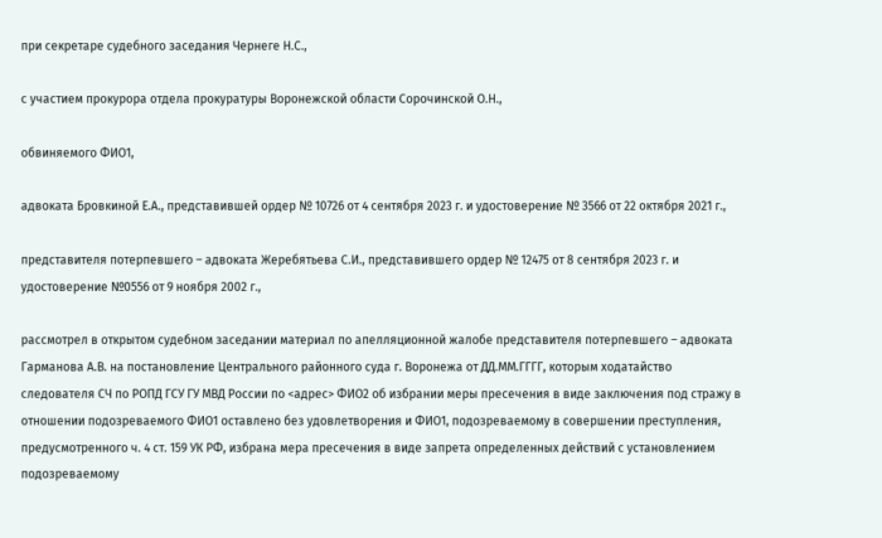при секретаре судебного заседания Чернеге Н.С.,

с участием прокурора отдела прокуратуры Воронежской области Сорочинской О.Н.,

обвиняемого ФИО1,

адвоката Бровкиной Е.А., представившей ордер № 10726 от 4 сентября 2023 г. и удостоверение № 3566 от 22 октября 2021 г.,

представителя потерпевшего – адвоката Жеребятьева С.И., представившего ордер № 12475 от 8 сентября 2023 г. и удостоверение №0556 от 9 ноября 2002 г.,

рассмотрел в открытом судебном заседании материал по апелляционной жалобе представителя потерпевшего – адвоката Гарманова А.В. на постановление Центрального районного суда г. Воронежа от ДД.ММ.ГГГГ, которым ходатайство следователя СЧ по РОПД ГСУ ГУ МВД России по <адрес> ФИО2 об избрании меры пресечения в виде заключения под стражу в отношении подозреваемого ФИО1 оставлено без удовлетворения и ФИО1, подозреваемому в совершении преступления, предусмотренного ч. 4 ст. 159 УК РФ, избрана мера пресечения в виде запрета определенных действий с установлением подозреваемому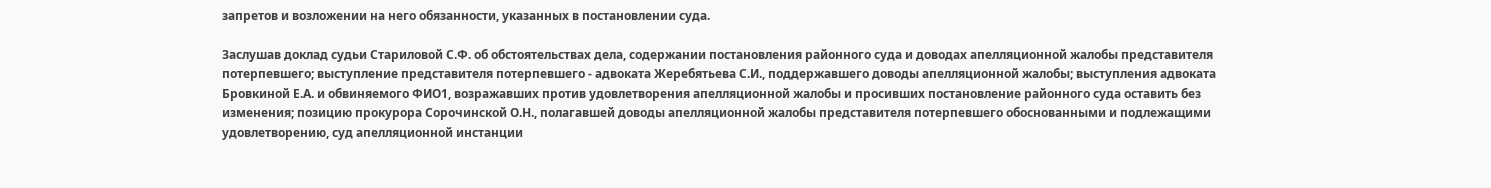запретов и возложении на него обязанности, указанных в постановлении суда.

Заслушав доклад судьи Стариловой С.Ф. об обстоятельствах дела, содержании постановления районного суда и доводах апелляционной жалобы представителя потерпевшего; выступление представителя потерпевшего - адвоката Жеребятьева С.И., поддержавшего доводы апелляционной жалобы; выступления адвоката Бровкиной Е.А. и обвиняемого ФИО1, возражавших против удовлетворения апелляционной жалобы и просивших постановление районного суда оставить без изменения; позицию прокурора Сорочинской О.Н., полагавшей доводы апелляционной жалобы представителя потерпевшего обоснованными и подлежащими удовлетворению, суд апелляционной инстанции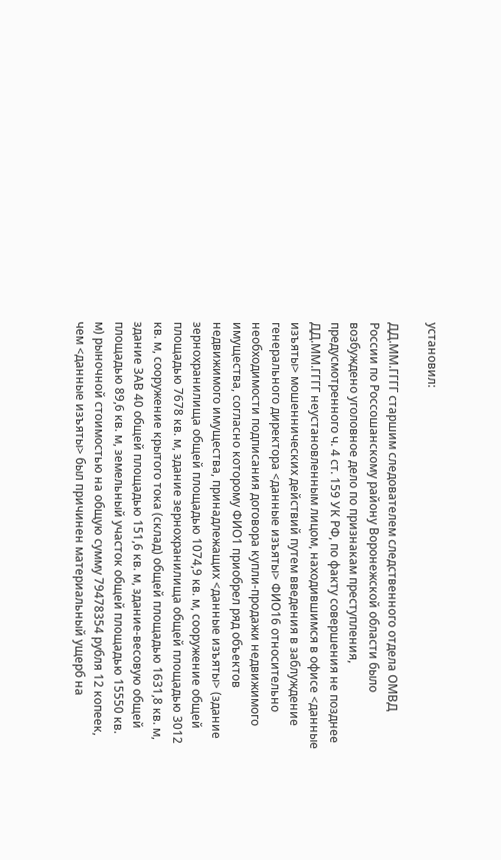установил:

ДД.ММ.ГГГГ старшим следователем следственного отдела ОМВД России по Россошанскому району Воронежской области было возбуждено уголовное дело по признакам преступления, предусмотренного ч. 4 ст. 159 УК РФ, по факту совершения не позднее ДД.ММ.ГГГГ неустановленным лицом, находившимся в офисе <данные изъяты> мошеннических действий путем введения в заблуждение генерального директора <данные изъяты> ФИО16 относительно необходимости подписания договора купли-продажи недвижимого имущества, согласно которому ФИО1 приобрел ряд объектов недвижимого имущества, принадлежащих <данные изъяты> (здание зернохранилища общей площадью 1074,9 кв. м, сооружение общей площадью 7678 кв. м, здание зернохранилища общей площадью 3012 кв. м, сооружение крытого тока (склад) общей площадью 1631,8 кв. м, здание ЗАВ 40 общей площадью 151,6 кв. м, здание-весовую общей площадью 89,6 кв. м, земельный участок общей площадью 15550 кв. м) рыночной стоимостью на общую сумму 79478354 рубля 12 копеек, чем <данные изъяты> был причинен материальный ущерб на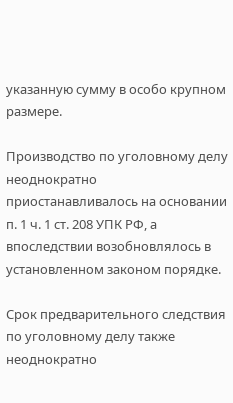указанную сумму в особо крупном размере.

Производство по уголовному делу неоднократно приостанавливалось на основании п. 1 ч. 1 ст. 208 УПК РФ, а впоследствии возобновлялось в установленном законом порядке.

Срок предварительного следствия по уголовному делу также неоднократно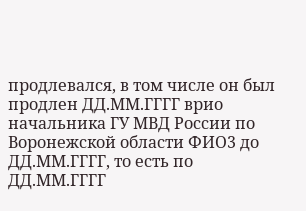продлевался, в том числе он был продлен ДД.ММ.ГГГГ врио начальника ГУ МВД России по Воронежской области ФИО3 до ДД.ММ.ГГГГ, то есть по ДД.ММ.ГГГГ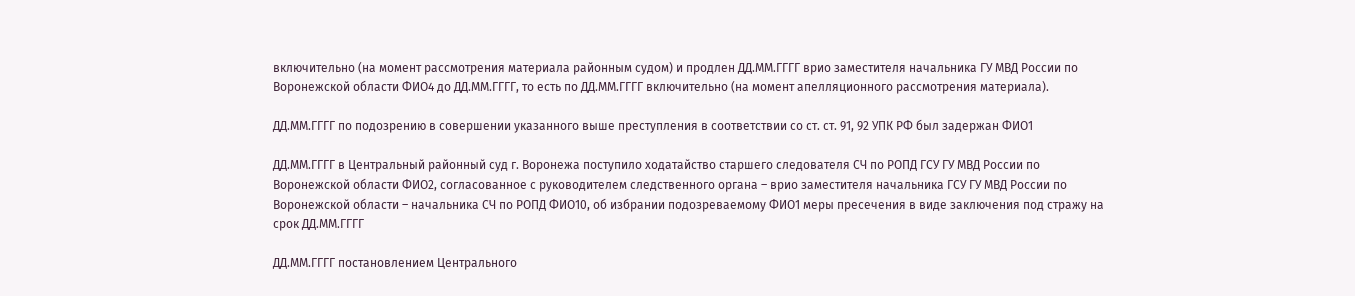включительно (на момент рассмотрения материала районным судом) и продлен ДД.ММ.ГГГГ врио заместителя начальника ГУ МВД России по Воронежской области ФИО4 до ДД.ММ.ГГГГ, то есть по ДД.ММ.ГГГГ включительно (на момент апелляционного рассмотрения материала).

ДД.ММ.ГГГГ по подозрению в совершении указанного выше преступления в соответствии со ст. ст. 91, 92 УПК РФ был задержан ФИО1

ДД.ММ.ГГГГ в Центральный районный суд г. Воронежа поступило ходатайство старшего следователя СЧ по РОПД ГСУ ГУ МВД России по Воронежской области ФИО2, согласованное с руководителем следственного органа – врио заместителя начальника ГСУ ГУ МВД России по Воронежской области – начальника СЧ по РОПД ФИО10, об избрании подозреваемому ФИО1 меры пресечения в виде заключения под стражу на срок ДД.ММ.ГГГГ

ДД.ММ.ГГГГ постановлением Центрального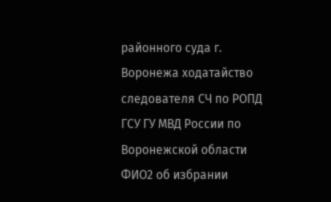районного суда г. Воронежа ходатайство следователя СЧ по РОПД ГСУ ГУ МВД России по Воронежской области ФИО2 об избрании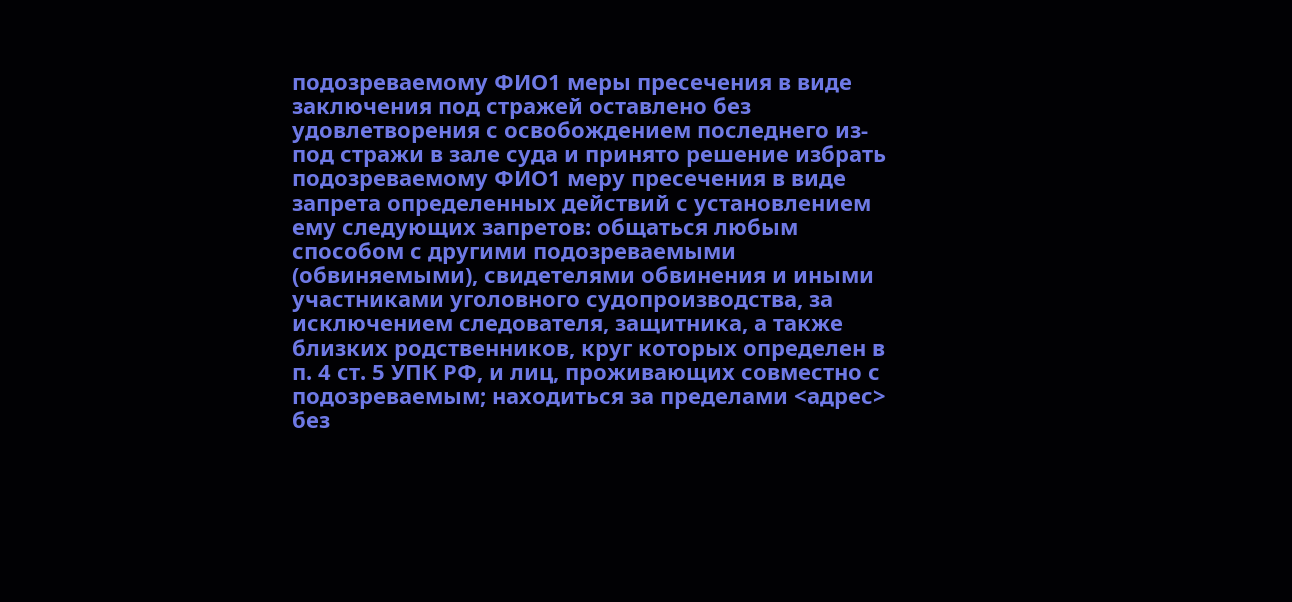подозреваемому ФИО1 меры пресечения в виде заключения под стражей оставлено без удовлетворения с освобождением последнего из-под стражи в зале суда и принято решение избрать подозреваемому ФИО1 меру пресечения в виде запрета определенных действий с установлением ему следующих запретов: общаться любым способом с другими подозреваемыми (обвиняемыми), свидетелями обвинения и иными участниками уголовного судопроизводства, за исключением следователя, защитника, а также близких родственников, круг которых определен в п. 4 ст. 5 УПК РФ, и лиц, проживающих совместно с подозреваемым; находиться за пределами <адрес> без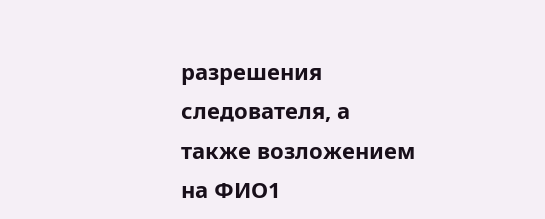разрешения следователя, а также возложением на ФИО1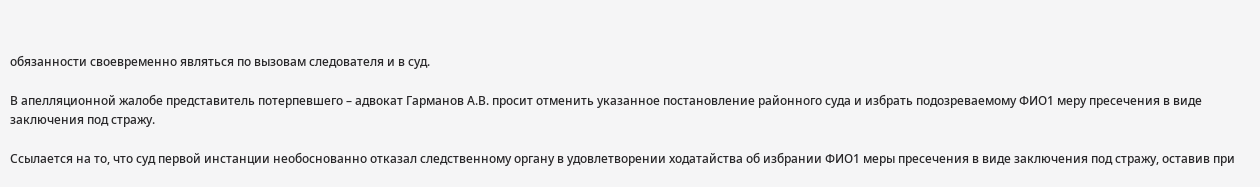обязанности своевременно являться по вызовам следователя и в суд.

В апелляционной жалобе представитель потерпевшего – адвокат Гарманов А.В. просит отменить указанное постановление районного суда и избрать подозреваемому ФИО1 меру пресечения в виде заключения под стражу.

Ссылается на то, что суд первой инстанции необоснованно отказал следственному органу в удовлетворении ходатайства об избрании ФИО1 меры пресечения в виде заключения под стражу, оставив при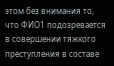этом без внимания то, что ФИО1 подозревается в совершении тяжкого преступления в составе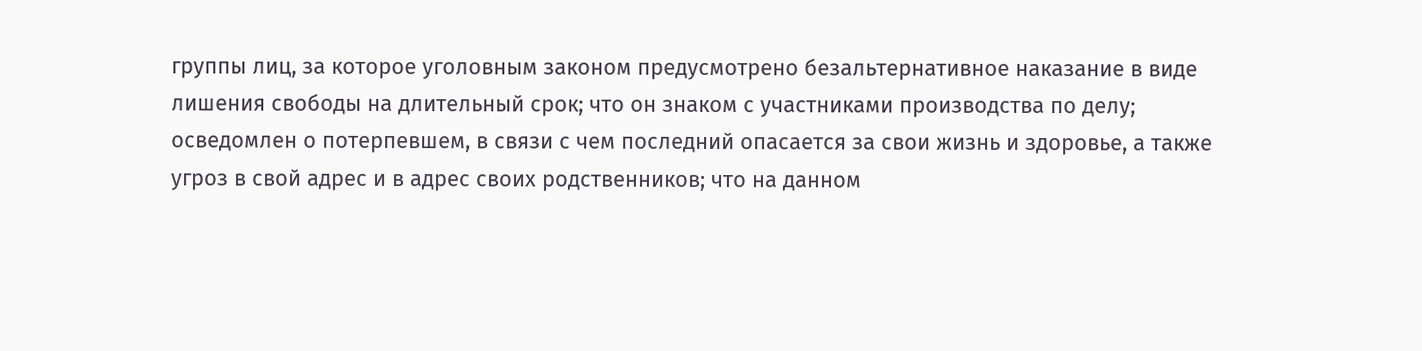группы лиц, за которое уголовным законом предусмотрено безальтернативное наказание в виде лишения свободы на длительный срок; что он знаком с участниками производства по делу; осведомлен о потерпевшем, в связи с чем последний опасается за свои жизнь и здоровье, а также угроз в свой адрес и в адрес своих родственников; что на данном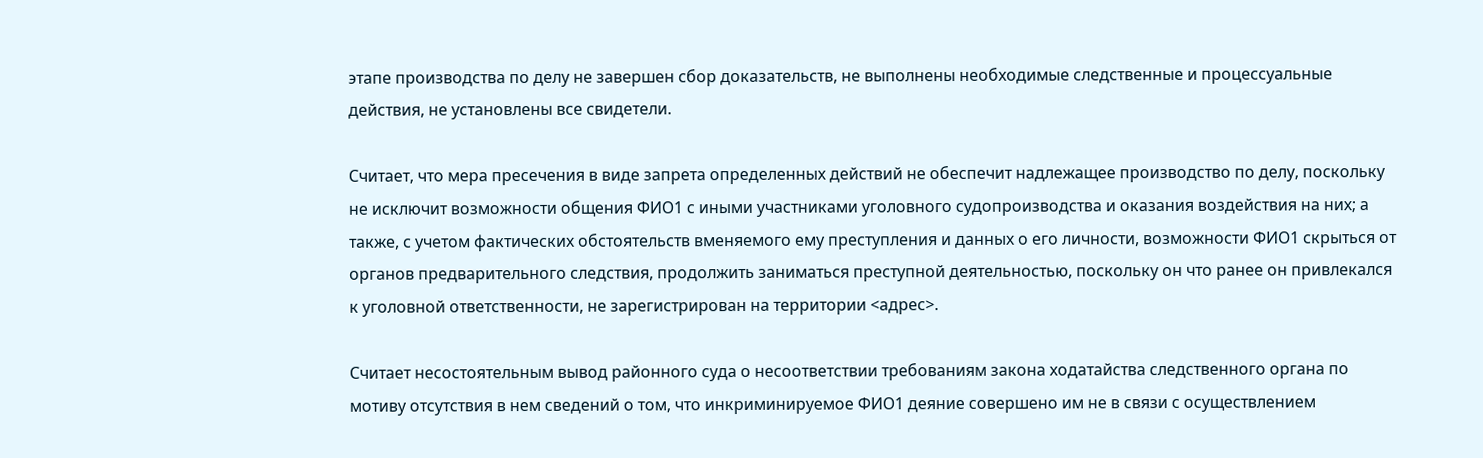этапе производства по делу не завершен сбор доказательств, не выполнены необходимые следственные и процессуальные действия, не установлены все свидетели.

Считает, что мера пресечения в виде запрета определенных действий не обеспечит надлежащее производство по делу, поскольку не исключит возможности общения ФИО1 с иными участниками уголовного судопроизводства и оказания воздействия на них; а также, с учетом фактических обстоятельств вменяемого ему преступления и данных о его личности, возможности ФИО1 скрыться от органов предварительного следствия, продолжить заниматься преступной деятельностью, поскольку он что ранее он привлекался к уголовной ответственности, не зарегистрирован на территории <адрес>.

Считает несостоятельным вывод районного суда о несоответствии требованиям закона ходатайства следственного органа по мотиву отсутствия в нем сведений о том, что инкриминируемое ФИО1 деяние совершено им не в связи с осуществлением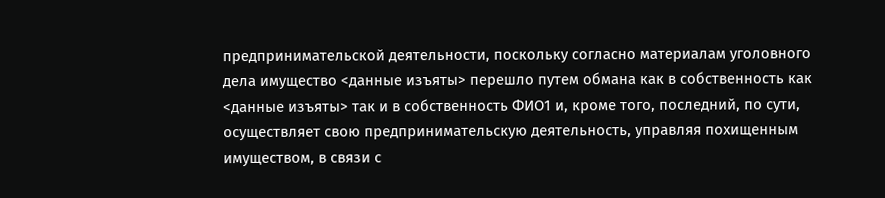предпринимательской деятельности, поскольку согласно материалам уголовного дела имущество <данные изъяты> перешло путем обмана как в собственность как <данные изъяты> так и в собственность ФИО1 и, кроме того, последний, по сути, осуществляет свою предпринимательскую деятельность, управляя похищенным имуществом, в связи с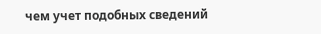чем учет подобных сведений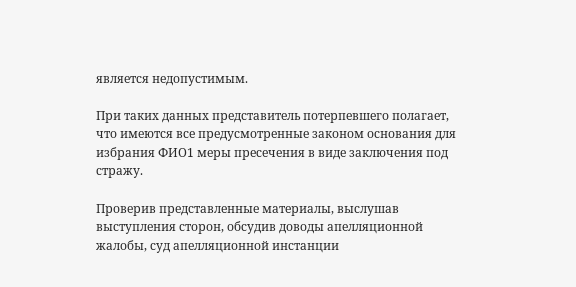является недопустимым.

При таких данных представитель потерпевшего полагает, что имеются все предусмотренные законом основания для избрания ФИО1 меры пресечения в виде заключения под стражу.

Проверив представленные материалы, выслушав выступления сторон, обсудив доводы апелляционной жалобы, суд апелляционной инстанции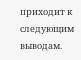приходит к следующим выводам.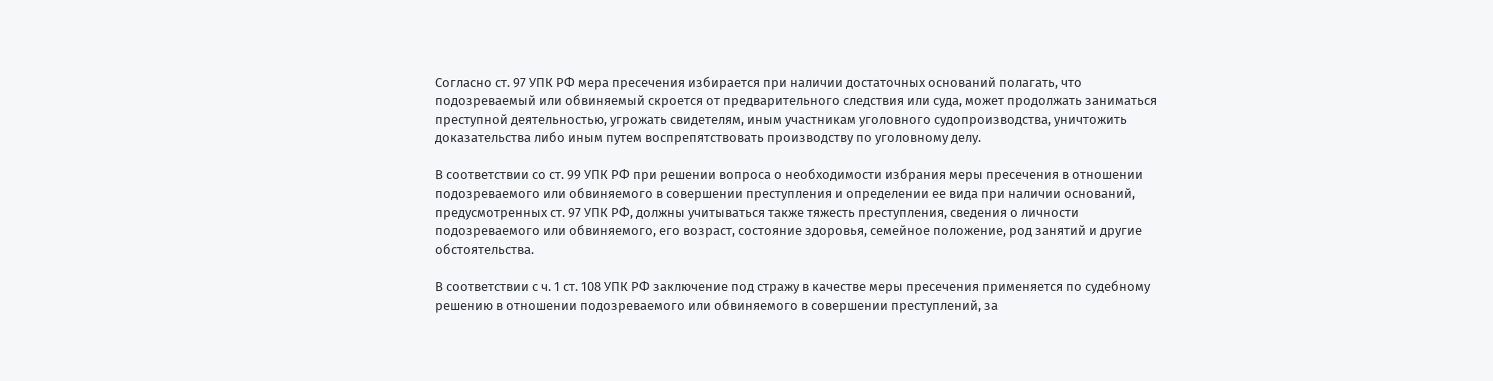Согласно ст. 97 УПК РФ мера пресечения избирается при наличии достаточных оснований полагать, что подозреваемый или обвиняемый скроется от предварительного следствия или суда, может продолжать заниматься преступной деятельностью, угрожать свидетелям, иным участникам уголовного судопроизводства, уничтожить доказательства либо иным путем воспрепятствовать производству по уголовному делу.

В соответствии со ст. 99 УПК РФ при решении вопроса о необходимости избрания меры пресечения в отношении подозреваемого или обвиняемого в совершении преступления и определении ее вида при наличии оснований, предусмотренных ст. 97 УПК РФ, должны учитываться также тяжесть преступления, сведения о личности подозреваемого или обвиняемого, его возраст, состояние здоровья, семейное положение, род занятий и другие обстоятельства.

В соответствии с ч. 1 ст. 108 УПК РФ заключение под стражу в качестве меры пресечения применяется по судебному решению в отношении подозреваемого или обвиняемого в совершении преступлений, за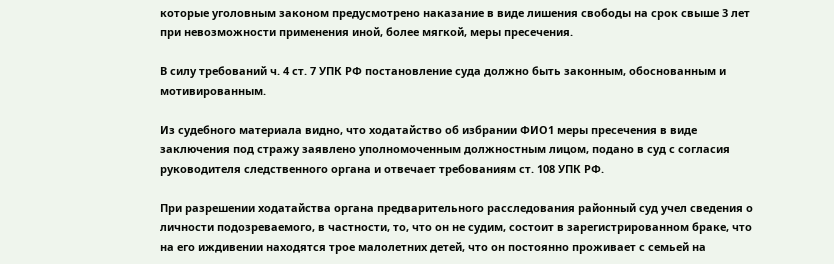которые уголовным законом предусмотрено наказание в виде лишения свободы на срок свыше 3 лет при невозможности применения иной, более мягкой, меры пресечения.

В силу требований ч. 4 ст. 7 УПК РФ постановление суда должно быть законным, обоснованным и мотивированным.

Из судебного материала видно, что ходатайство об избрании ФИО1 меры пресечения в виде заключения под стражу заявлено уполномоченным должностным лицом, подано в суд с согласия руководителя следственного органа и отвечает требованиям ст. 108 УПК РФ.

При разрешении ходатайства органа предварительного расследования районный суд учел сведения о личности подозреваемого, в частности, то, что он не судим, состоит в зарегистрированном браке, что на его иждивении находятся трое малолетних детей, что он постоянно проживает с семьей на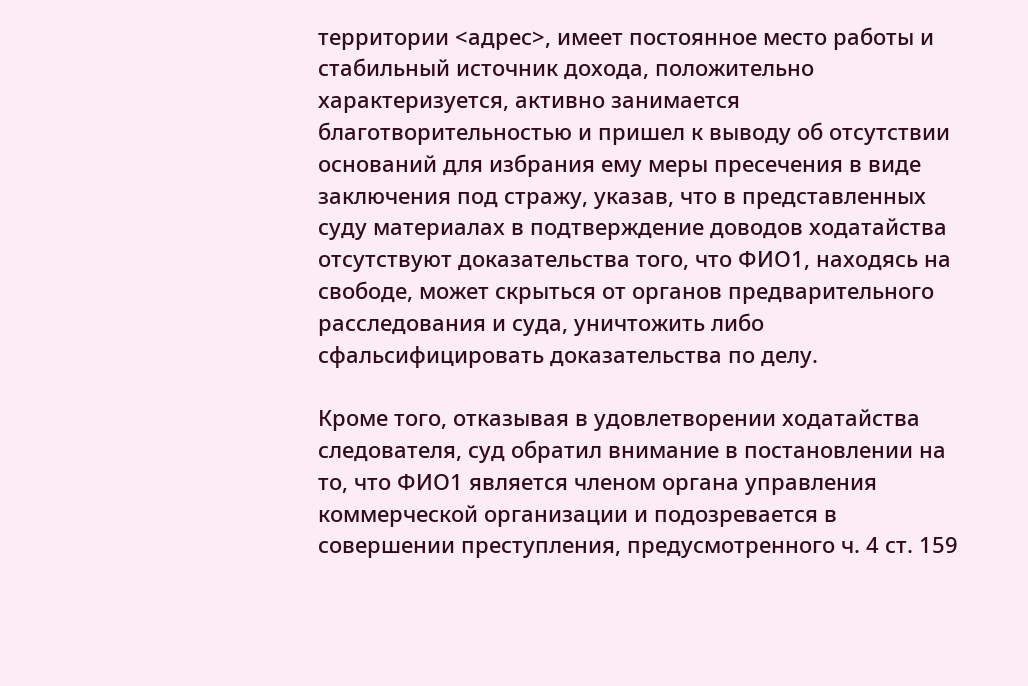территории <адрес>, имеет постоянное место работы и стабильный источник дохода, положительно характеризуется, активно занимается благотворительностью и пришел к выводу об отсутствии оснований для избрания ему меры пресечения в виде заключения под стражу, указав, что в представленных суду материалах в подтверждение доводов ходатайства отсутствуют доказательства того, что ФИО1, находясь на свободе, может скрыться от органов предварительного расследования и суда, уничтожить либо сфальсифицировать доказательства по делу.

Кроме того, отказывая в удовлетворении ходатайства следователя, суд обратил внимание в постановлении на то, что ФИО1 является членом органа управления коммерческой организации и подозревается в совершении преступления, предусмотренного ч. 4 ст. 159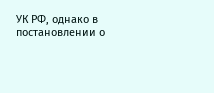УК РФ, однако в постановлении о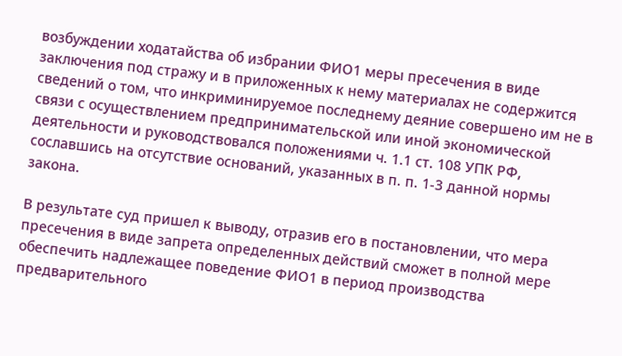возбуждении ходатайства об избрании ФИО1 меры пресечения в виде заключения под стражу и в приложенных к нему материалах не содержится сведений о том, что инкриминируемое последнему деяние совершено им не в связи с осуществлением предпринимательской или иной экономической деятельности и руководствовался положениями ч. 1.1 ст. 108 УПК РФ, сославшись на отсутствие оснований, указанных в п. п. 1-3 данной нормы закона.

В результате суд пришел к выводу, отразив его в постановлении, что мера пресечения в виде запрета определенных действий сможет в полной мере обеспечить надлежащее поведение ФИО1 в период производства предварительного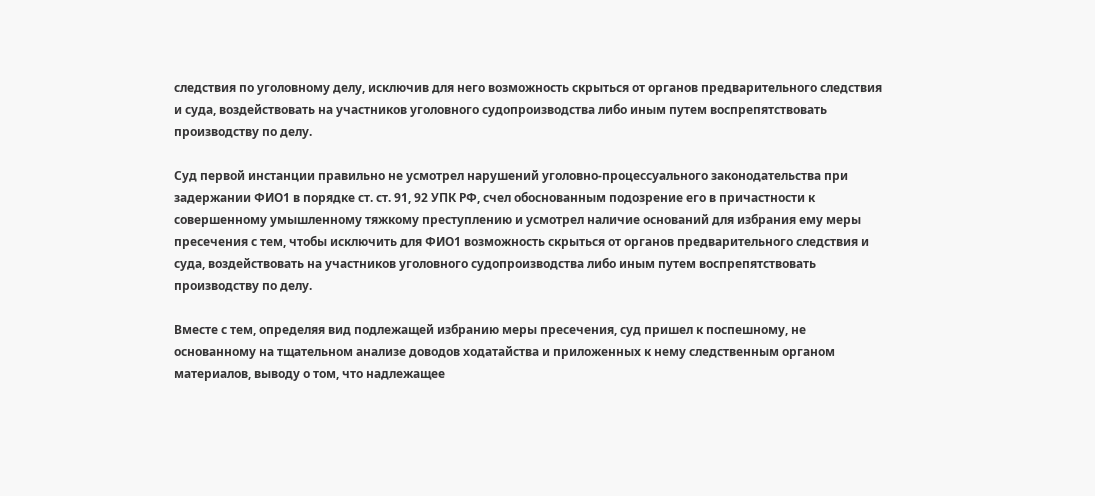следствия по уголовному делу, исключив для него возможность скрыться от органов предварительного следствия и суда, воздействовать на участников уголовного судопроизводства либо иным путем воспрепятствовать производству по делу.

Суд первой инстанции правильно не усмотрел нарушений уголовно-процессуального законодательства при задержании ФИО1 в порядке ст. ст. 91, 92 УПК РФ, счел обоснованным подозрение его в причастности к совершенному умышленному тяжкому преступлению и усмотрел наличие оснований для избрания ему меры пресечения с тем, чтобы исключить для ФИО1 возможность скрыться от органов предварительного следствия и суда, воздействовать на участников уголовного судопроизводства либо иным путем воспрепятствовать производству по делу.

Вместе с тем, определяя вид подлежащей избранию меры пресечения, суд пришел к поспешному, не основанному на тщательном анализе доводов ходатайства и приложенных к нему следственным органом материалов, выводу о том, что надлежащее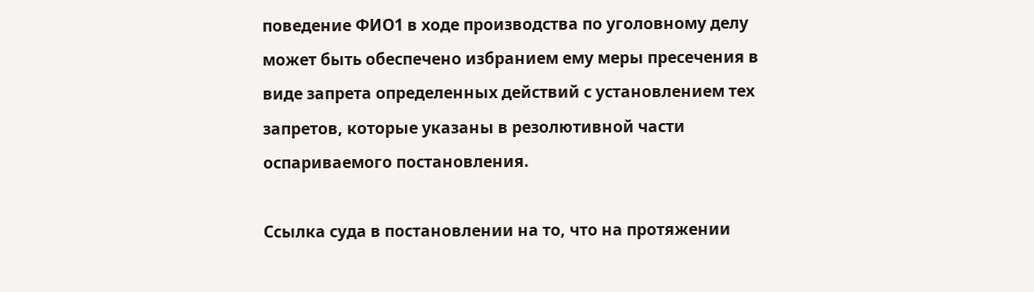поведение ФИО1 в ходе производства по уголовному делу может быть обеспечено избранием ему меры пресечения в виде запрета определенных действий с установлением тех запретов, которые указаны в резолютивной части оспариваемого постановления.

Ссылка суда в постановлении на то, что на протяжении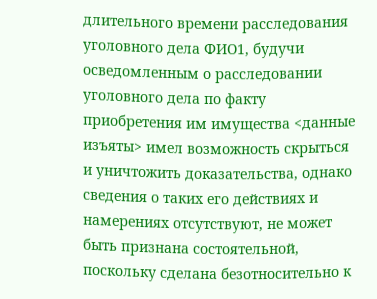длительного времени расследования уголовного дела ФИО1, будучи осведомленным о расследовании уголовного дела по факту приобретения им имущества <данные изъяты> имел возможность скрыться и уничтожить доказательства, однако сведения о таких его действиях и намерениях отсутствуют, не может быть признана состоятельной, поскольку сделана безотносительно к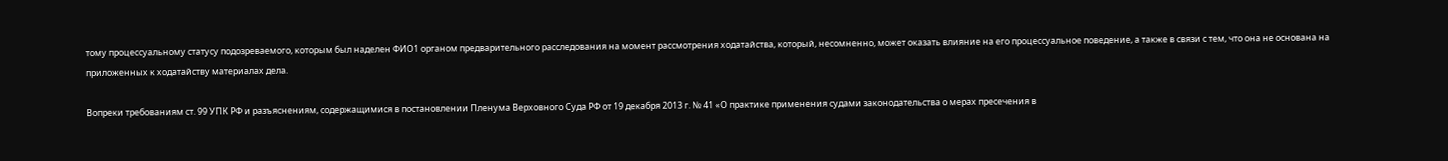тому процессуальному статусу подозреваемого, которым был наделен ФИО1 органом предварительного расследования на момент рассмотрения ходатайства, который, несомненно, может оказать влияние на его процессуальное поведение, а также в связи с тем, что она не основана на приложенных к ходатайству материалах дела.

Вопреки требованиям ст. 99 УПК РФ и разъяснениям, содержащимися в постановлении Пленума Верховного Суда РФ от 19 декабря 2013 г. № 41 «О практике применения судами законодательства о мерах пресечения в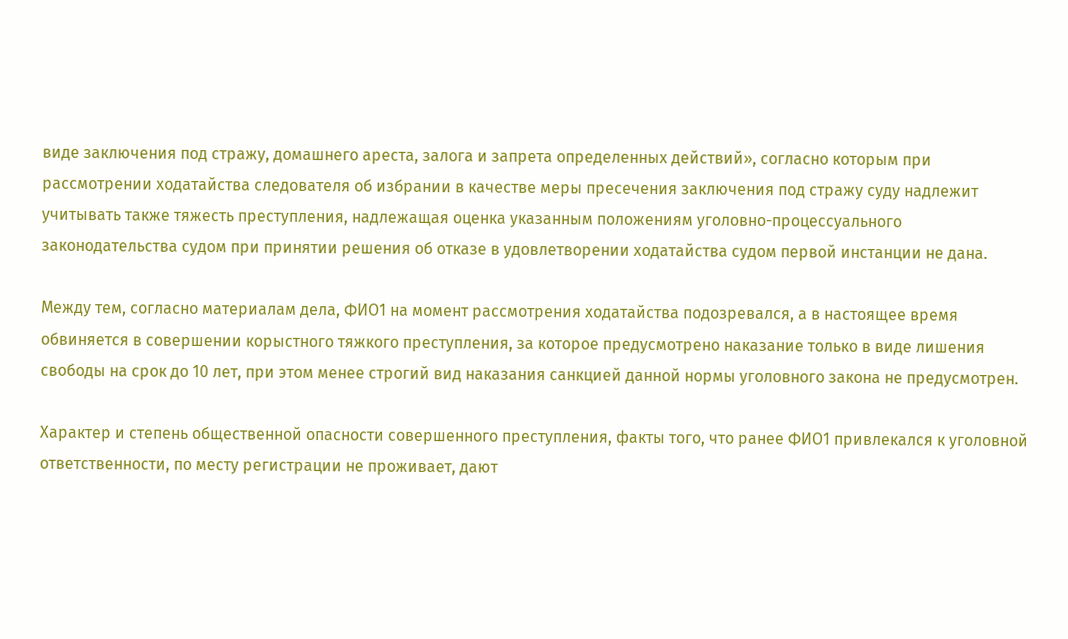виде заключения под стражу, домашнего ареста, залога и запрета определенных действий», согласно которым при рассмотрении ходатайства следователя об избрании в качестве меры пресечения заключения под стражу суду надлежит учитывать также тяжесть преступления, надлежащая оценка указанным положениям уголовно-процессуального законодательства судом при принятии решения об отказе в удовлетворении ходатайства судом первой инстанции не дана.

Между тем, согласно материалам дела, ФИО1 на момент рассмотрения ходатайства подозревался, а в настоящее время обвиняется в совершении корыстного тяжкого преступления, за которое предусмотрено наказание только в виде лишения свободы на срок до 10 лет, при этом менее строгий вид наказания санкцией данной нормы уголовного закона не предусмотрен.

Характер и степень общественной опасности совершенного преступления, факты того, что ранее ФИО1 привлекался к уголовной ответственности, по месту регистрации не проживает, дают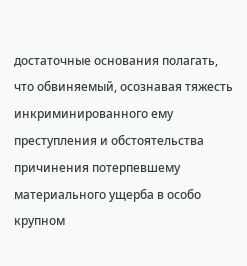достаточные основания полагать, что обвиняемый, осознавая тяжесть инкриминированного ему преступления и обстоятельства причинения потерпевшему материального ущерба в особо крупном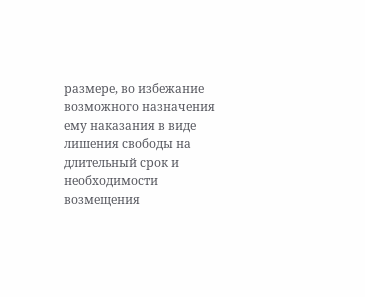размере, во избежание возможного назначения ему наказания в виде лишения свободы на длительный срок и необходимости возмещения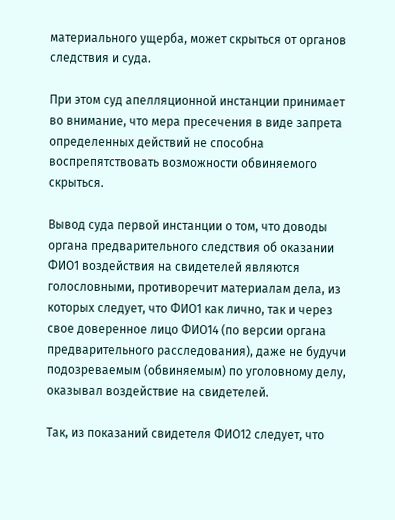материального ущерба, может скрыться от органов следствия и суда.

При этом суд апелляционной инстанции принимает во внимание, что мера пресечения в виде запрета определенных действий не способна воспрепятствовать возможности обвиняемого скрыться.

Вывод суда первой инстанции о том, что доводы органа предварительного следствия об оказании ФИО1 воздействия на свидетелей являются голословными, противоречит материалам дела, из которых следует, что ФИО1 как лично, так и через свое доверенное лицо ФИО14 (по версии органа предварительного расследования), даже не будучи подозреваемым (обвиняемым) по уголовному делу, оказывал воздействие на свидетелей.

Так, из показаний свидетеля ФИО12 следует, что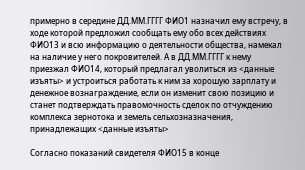примерно в середине ДД.ММ.ГГГГ ФИО1 назначил ему встречу, в ходе которой предложил сообщать ему обо всех действиях ФИО13 и всю информацию о деятельности общества, намекал на наличие у него покровителей. А в ДД.ММ.ГГГГ к нему приезжал ФИО14, который предлагал уволиться из <данные изъяты> и устроиться работать к ним за хорошую зарплату и денежное вознаграждение, если он изменит свою позицию и станет подтверждать правомочность сделок по отчуждению комплекса зернотока и земель сельхозназначения, принадлежащих <данные изъяты>

Согласно показаний свидетеля ФИО15 в конце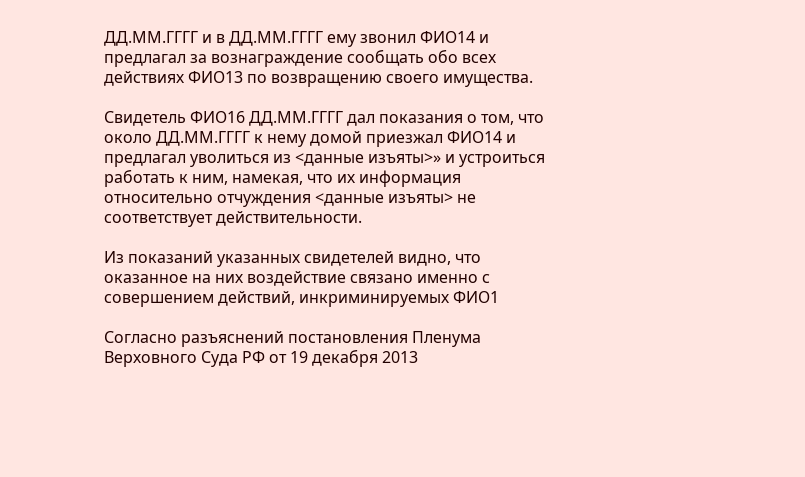ДД.ММ.ГГГГ и в ДД.ММ.ГГГГ ему звонил ФИО14 и предлагал за вознаграждение сообщать обо всех действиях ФИО13 по возвращению своего имущества.

Свидетель ФИО16 ДД.ММ.ГГГГ дал показания о том, что около ДД.ММ.ГГГГ к нему домой приезжал ФИО14 и предлагал уволиться из <данные изъяты>» и устроиться работать к ним, намекая, что их информация относительно отчуждения <данные изъяты> не соответствует действительности.

Из показаний указанных свидетелей видно, что оказанное на них воздействие связано именно с совершением действий, инкриминируемых ФИО1

Согласно разъяснений постановления Пленума Верховного Суда РФ от 19 декабря 2013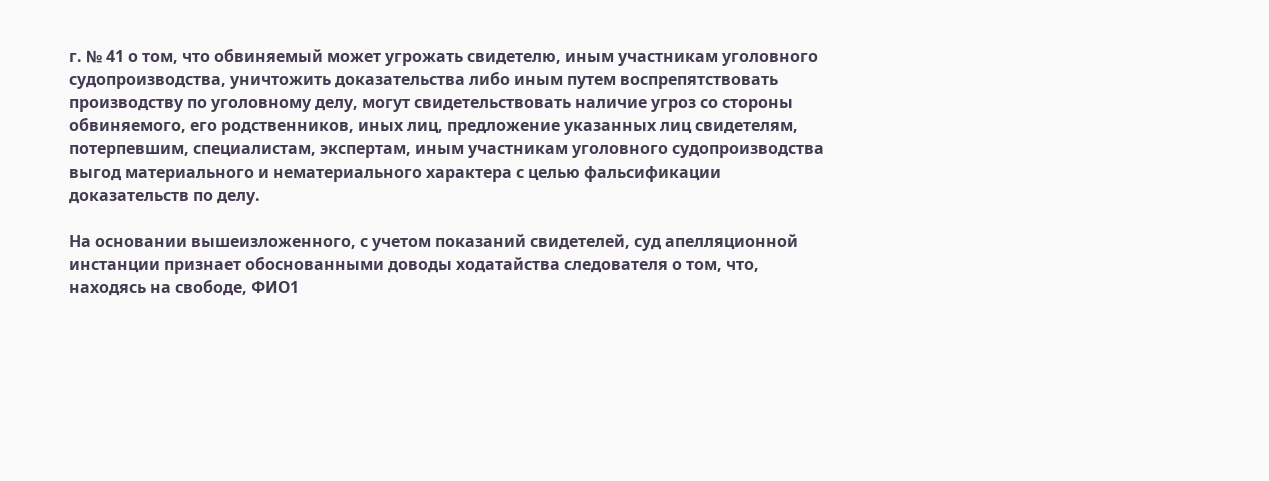г. № 41 о том, что обвиняемый может угрожать свидетелю, иным участникам уголовного судопроизводства, уничтожить доказательства либо иным путем воспрепятствовать производству по уголовному делу, могут свидетельствовать наличие угроз со стороны обвиняемого, его родственников, иных лиц, предложение указанных лиц свидетелям, потерпевшим, специалистам, экспертам, иным участникам уголовного судопроизводства выгод материального и нематериального характера с целью фальсификации доказательств по делу.

На основании вышеизложенного, с учетом показаний свидетелей, суд апелляционной инстанции признает обоснованными доводы ходатайства следователя о том, что, находясь на свободе, ФИО1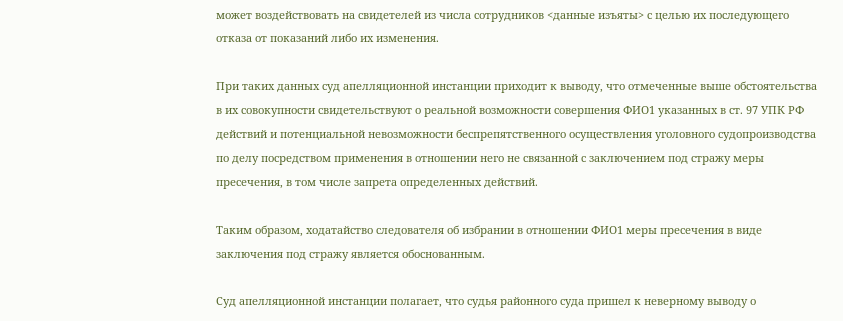может воздействовать на свидетелей из числа сотрудников <данные изъяты> с целью их последующего отказа от показаний либо их изменения.

При таких данных суд апелляционной инстанции приходит к выводу, что отмеченные выше обстоятельства в их совокупности свидетельствуют о реальной возможности совершения ФИО1 указанных в ст. 97 УПК РФ действий и потенциальной невозможности беспрепятственного осуществления уголовного судопроизводства по делу посредством применения в отношении него не связанной с заключением под стражу меры пресечения, в том числе запрета определенных действий.

Таким образом, ходатайство следователя об избрании в отношении ФИО1 меры пресечения в виде заключения под стражу является обоснованным.

Суд апелляционной инстанции полагает, что судья районного суда пришел к неверному выводу о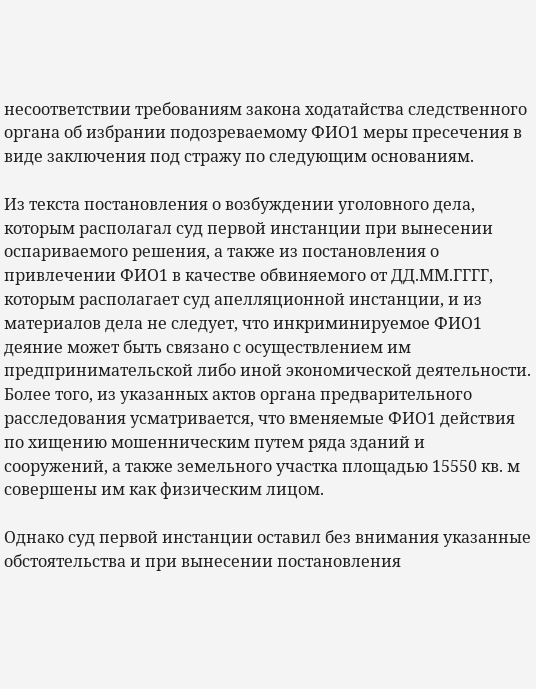несоответствии требованиям закона ходатайства следственного органа об избрании подозреваемому ФИО1 меры пресечения в виде заключения под стражу по следующим основаниям.

Из текста постановления о возбуждении уголовного дела, которым располагал суд первой инстанции при вынесении оспариваемого решения, а также из постановления о привлечении ФИО1 в качестве обвиняемого от ДД.ММ.ГГГГ, которым располагает суд апелляционной инстанции, и из материалов дела не следует, что инкриминируемое ФИО1 деяние может быть связано с осуществлением им предпринимательской либо иной экономической деятельности. Более того, из указанных актов органа предварительного расследования усматривается, что вменяемые ФИО1 действия по хищению мошенническим путем ряда зданий и сооружений, а также земельного участка площадью 15550 кв. м совершены им как физическим лицом.

Однако суд первой инстанции оставил без внимания указанные обстоятельства и при вынесении постановления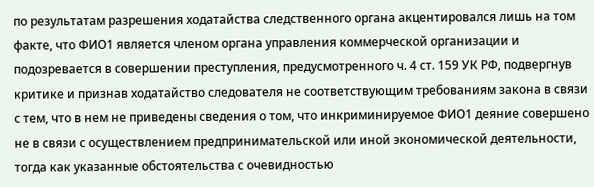по результатам разрешения ходатайства следственного органа акцентировался лишь на том факте, что ФИО1 является членом органа управления коммерческой организации и подозревается в совершении преступления, предусмотренного ч. 4 ст. 159 УК РФ, подвергнув критике и признав ходатайство следователя не соответствующим требованиям закона в связи с тем, что в нем не приведены сведения о том, что инкриминируемое ФИО1 деяние совершено не в связи с осуществлением предпринимательской или иной экономической деятельности, тогда как указанные обстоятельства с очевидностью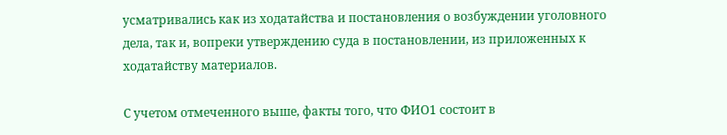усматривались как из ходатайства и постановления о возбуждении уголовного дела, так и, вопреки утверждению суда в постановлении, из приложенных к ходатайству материалов.

С учетом отмеченного выше, факты того, что ФИО1 состоит в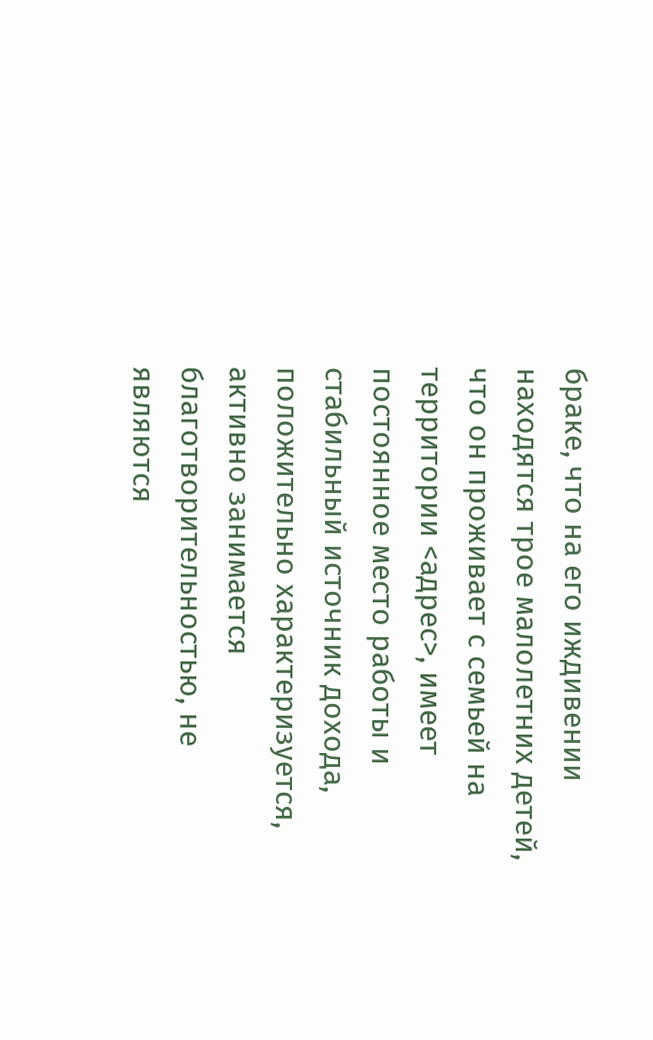браке, что на его иждивении находятся трое малолетних детей, что он проживает с семьей на территории <адрес>, имеет постоянное место работы и стабильный источник дохода, положительно характеризуется, активно занимается благотворительностью, не являются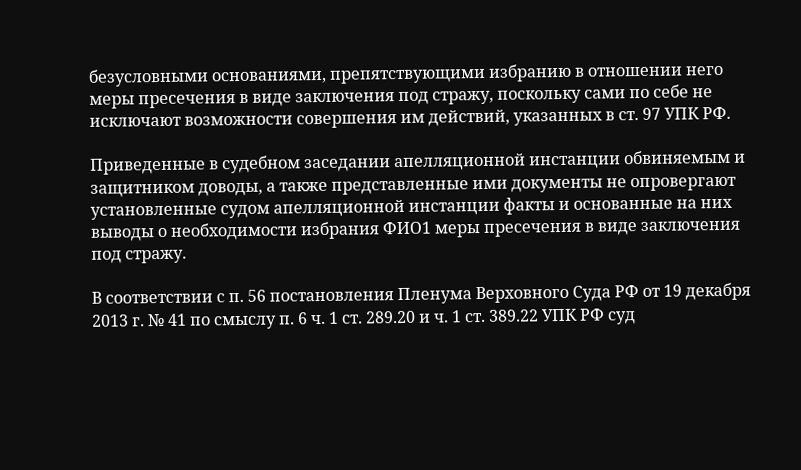безусловными основаниями, препятствующими избранию в отношении него меры пресечения в виде заключения под стражу, поскольку сами по себе не исключают возможности совершения им действий, указанных в ст. 97 УПК РФ.

Приведенные в судебном заседании апелляционной инстанции обвиняемым и защитником доводы, а также представленные ими документы не опровергают установленные судом апелляционной инстанции факты и основанные на них выводы о необходимости избрания ФИО1 меры пресечения в виде заключения под стражу.

В соответствии с п. 56 постановления Пленума Верховного Суда РФ от 19 декабря 2013 г. № 41 по смыслу п. 6 ч. 1 ст. 289.20 и ч. 1 ст. 389.22 УПК РФ суд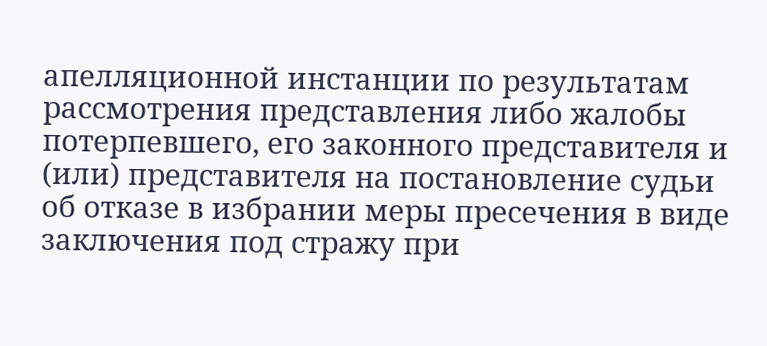апелляционной инстанции по результатам рассмотрения представления либо жалобы потерпевшего, его законного представителя и (или) представителя на постановление судьи об отказе в избрании меры пресечения в виде заключения под стражу при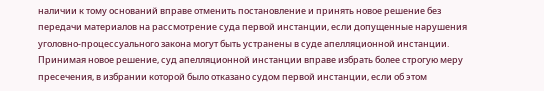наличии к тому оснований вправе отменить постановление и принять новое решение без передачи материалов на рассмотрение суда первой инстанции, если допущенные нарушения уголовно-процессуального закона могут быть устранены в суде апелляционной инстанции. Принимая новое решение, суд апелляционной инстанции вправе избрать более строгую меру пресечения, в избрании которой было отказано судом первой инстанции, если об этом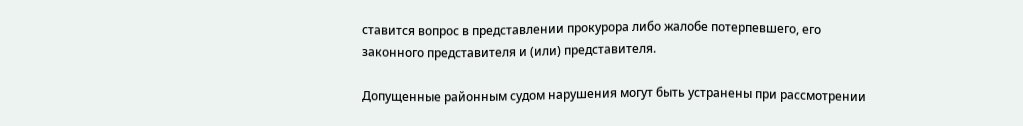ставится вопрос в представлении прокурора либо жалобе потерпевшего, его законного представителя и (или) представителя.

Допущенные районным судом нарушения могут быть устранены при рассмотрении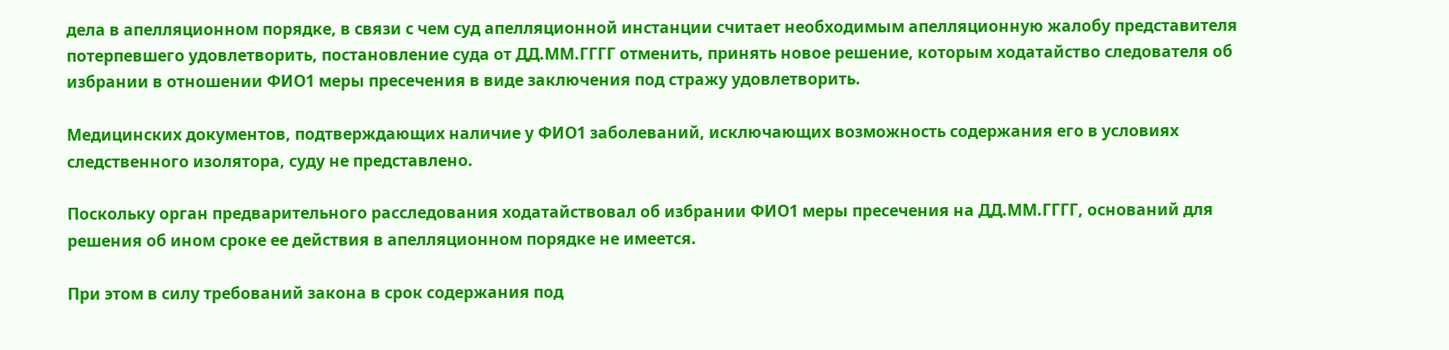дела в апелляционном порядке, в связи с чем суд апелляционной инстанции считает необходимым апелляционную жалобу представителя потерпевшего удовлетворить, постановление суда от ДД.ММ.ГГГГ отменить, принять новое решение, которым ходатайство следователя об избрании в отношении ФИО1 меры пресечения в виде заключения под стражу удовлетворить.

Медицинских документов, подтверждающих наличие у ФИО1 заболеваний, исключающих возможность содержания его в условиях следственного изолятора, суду не представлено.

Поскольку орган предварительного расследования ходатайствовал об избрании ФИО1 меры пресечения на ДД.ММ.ГГГГ, оснований для решения об ином сроке ее действия в апелляционном порядке не имеется.

При этом в силу требований закона в срок содержания под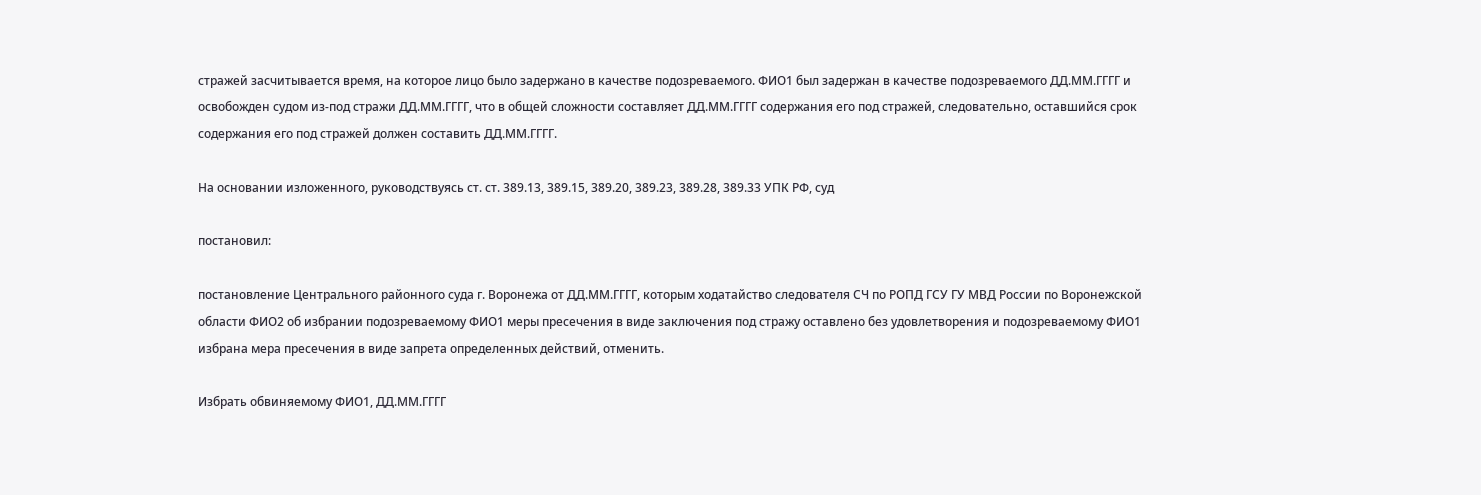стражей засчитывается время, на которое лицо было задержано в качестве подозреваемого. ФИО1 был задержан в качестве подозреваемого ДД.ММ.ГГГГ и освобожден судом из-под стражи ДД.ММ.ГГГГ, что в общей сложности составляет ДД.ММ.ГГГГ содержания его под стражей, следовательно, оставшийся срок содержания его под стражей должен составить ДД.ММ.ГГГГ.

На основании изложенного, руководствуясь ст. ст. 389.13, 389.15, 389.20, 389.23, 389.28, 389.33 УПК РФ, суд

постановил:

постановление Центрального районного суда г. Воронежа от ДД.ММ.ГГГГ, которым ходатайство следователя СЧ по РОПД ГСУ ГУ МВД России по Воронежской области ФИО2 об избрании подозреваемому ФИО1 меры пресечения в виде заключения под стражу оставлено без удовлетворения и подозреваемому ФИО1 избрана мера пресечения в виде запрета определенных действий, отменить.

Избрать обвиняемому ФИО1, ДД.ММ.ГГГГ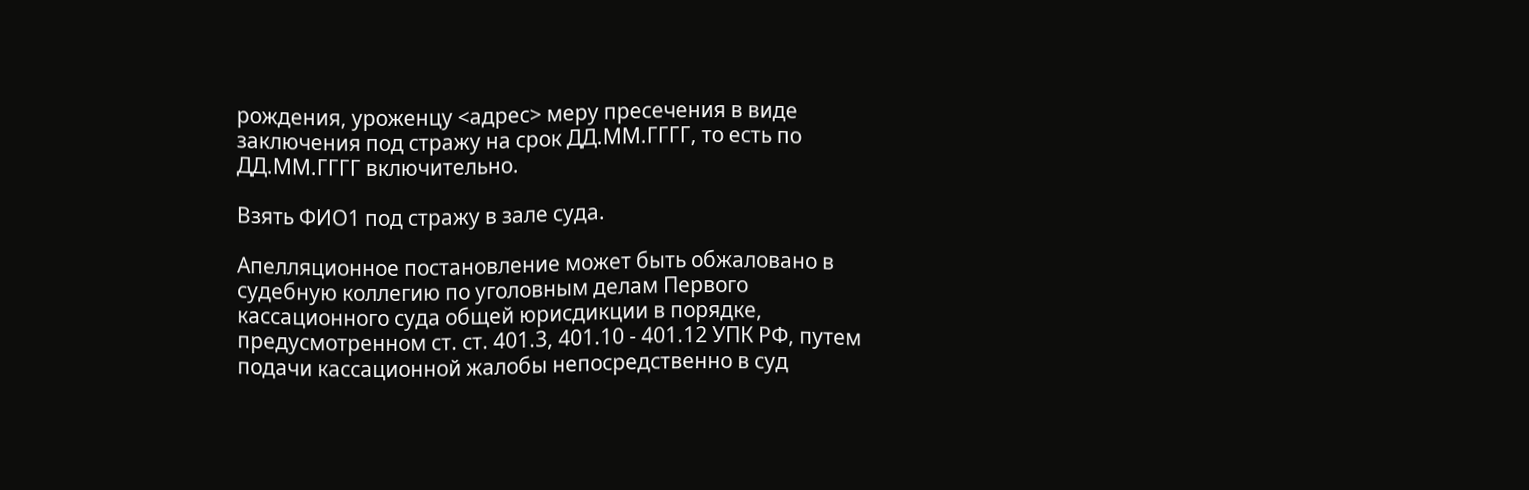рождения, уроженцу <адрес> меру пресечения в виде заключения под стражу на срок ДД.ММ.ГГГГ, то есть по ДД.ММ.ГГГГ включительно.

Взять ФИО1 под стражу в зале суда.

Апелляционное постановление может быть обжаловано в судебную коллегию по уголовным делам Первого кассационного суда общей юрисдикции в порядке, предусмотренном ст. ст. 401.3, 401.10 - 401.12 УПК РФ, путем подачи кассационной жалобы непосредственно в суд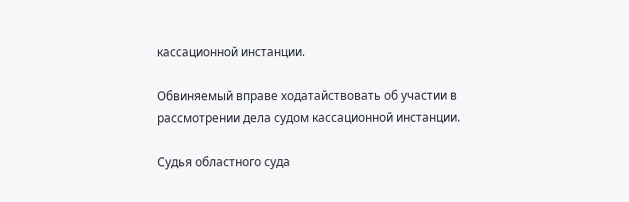кассационной инстанции.

Обвиняемый вправе ходатайствовать об участии в рассмотрении дела судом кассационной инстанции.

Судья областного суда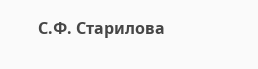С.Ф. Старилова